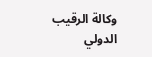وكالة الرقيب الدولي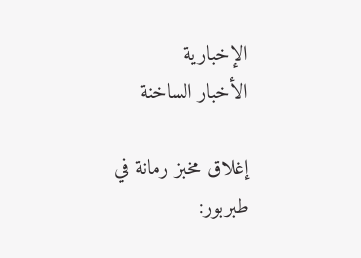الإخبارية
الأخبار الساخنة

إغلاق مخبز رمانة في طبربور: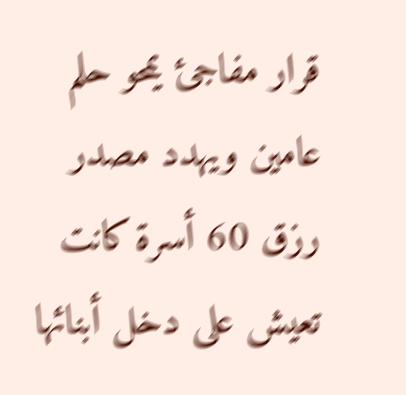قرار مفاجئ يمحو حلم عامين ويهدد مصدر رزق 60 أسرة كانت تعيش على دخل أبنائها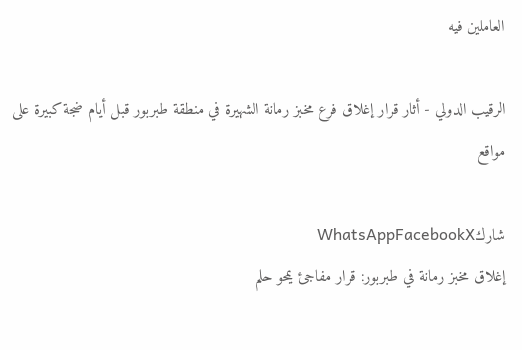العاملين فيه

الرقيب الدولي - أثار قرار إغلاق فرع مخبز رمانة الشهيرة في منطقة طبربور قبل أيام ضجة كبيرة على مواقع

شاركWhatsAppFacebookX
إغلاق مخبز رمانة في طبربور: قرار مفاجئ يمحو حلم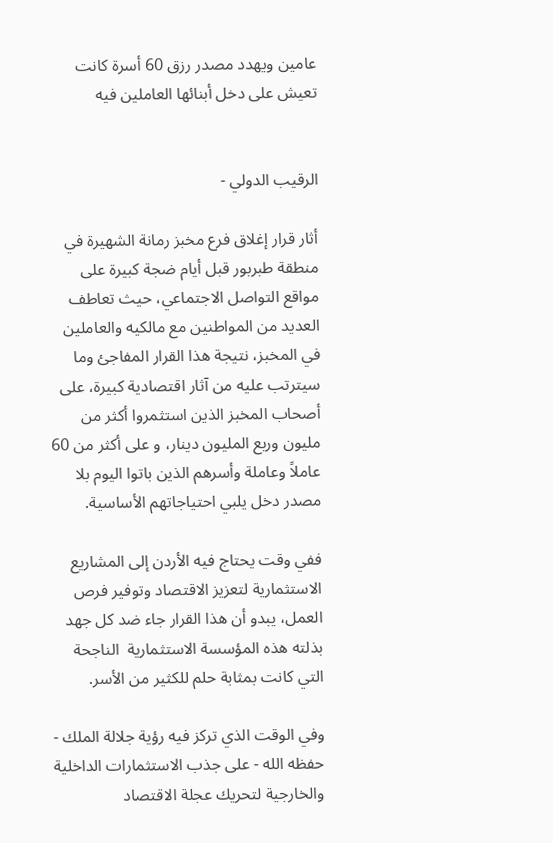عامين ويهدد مصدر رزق 60 أسرة كانت تعيش على دخل أبنائها العاملين فيه


الرقيب الدولي -

أثار قرار إغلاق فرع مخبز رمانة الشهيرة في منطقة طبربور قبل أيام ضجة كبيرة على مواقع التواصل الاجتماعي، حيث تعاطف العديد من المواطنين مع مالكيه والعاملين في المخبز، نتيجة هذا القرار المفاجئ وما سيترتب عليه من آثار اقتصادية كبيرة، على أصحاب المخبز الذين استثمروا أكثر من مليون وربع المليون دينار، و على أكثر من 60 عاملاً وعاملة وأسرهم الذين باتوا اليوم بلا مصدر دخل يلبي احتياجاتهم الأساسية.

ففي وقت يحتاج فيه الأردن إلى المشاريع الاستثمارية لتعزيز الاقتصاد وتوفير فرص العمل، يبدو أن هذا القرار جاء ضد كل جهد بذلته هذه المؤسسة الاستثمارية  الناجحة التي كانت بمثابة حلم للكثير من الأسر.

وفي الوقت الذي تركز فيه رؤية جلالة الملك - حفظه الله - على جذب الاستثمارات الداخلية والخارجية لتحريك عجلة الاقتصاد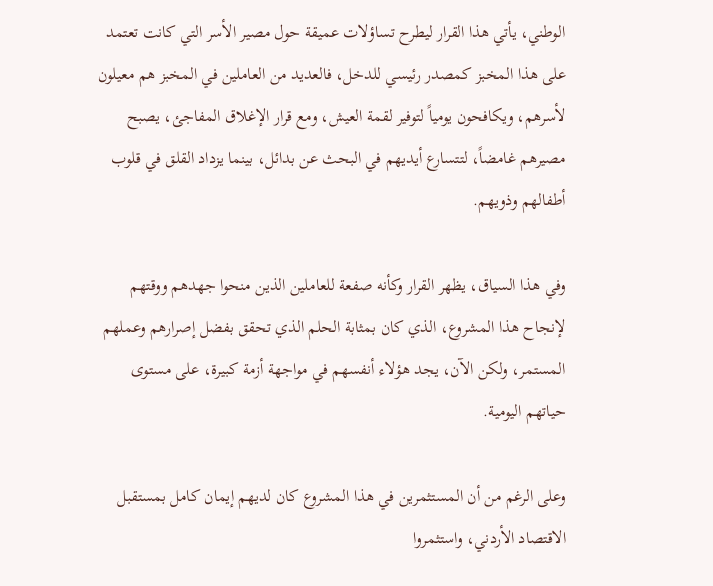الوطني، يأتي هذا القرار ليطرح تساؤلات عميقة حول مصير الأسر التي كانت تعتمد على هذا المخبز كمصدر رئيسي للدخل، فالعديد من العاملين في المخبز هم معيلون لأسرهم، ويكافحون يومياً لتوفير لقمة العيش، ومع قرار الإغلاق المفاجئ، يصبح مصيرهم غامضاً، لتتسارع أيديهم في البحث عن بدائل، بينما يزداد القلق في قلوب أطفالهم وذويهم.

وفي هذا السياق، يظهر القرار وكأنه صفعة للعاملين الذين منحوا جهدهم ووقتهم لإنجاح هذا المشروع، الذي كان بمثابة الحلم الذي تحقق بفضل إصرارهم وعملهم المستمر، ولكن الآن، يجد هؤلاء أنفسهم في مواجهة أزمة كبيرة، على مستوى حياتهم اليومية.

وعلى الرغم من أن المستثمرين في هذا المشروع كان لديهم إيمان كامل بمستقبل الاقتصاد الأردني، واستثمروا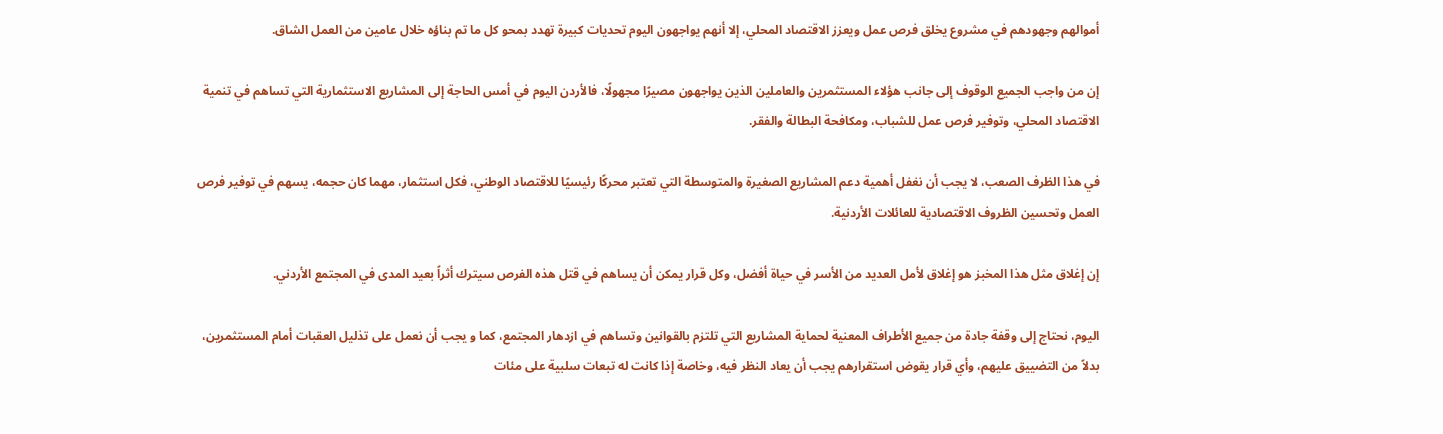أموالهم وجهودهم في مشروع يخلق فرص عمل ويعزز الاقتصاد المحلي، إلا أنهم يواجهون اليوم تحديات كبيرة تهدد بمحو كل ما تم بناؤه خلال عامين من العمل الشاق.

إن من واجب الجميع الوقوف إلى جانب هؤلاء المستثمرين والعاملين الذين يواجهون مصيرًا مجهولًا، فالأردن اليوم في أمس الحاجة إلى المشاريع الاستثمارية التي تساهم في تنمية الاقتصاد المحلي، وتوفير فرص عمل للشباب، ومكافحة البطالة والفقر.

في هذا الظرف الصعب، لا يجب أن نغفل أهمية دعم المشاريع الصغيرة والمتوسطة التي تعتبر محركًا رئيسيًا للاقتصاد الوطني، فكل استثمار، مهما كان حجمه، يسهم في توفير فرص العمل وتحسين الظروف الاقتصادية للعائلات الأردنية.

إن إغلاق مثل هذا المخبز هو إغلاق لأمل العديد من الأسر في حياة أفضل، وكل قرار يمكن أن يساهم في قتل هذه الفرص سيترك أثراً بعيد المدى في المجتمع الأردني.

اليوم، نحتاج إلى وقفة جادة من جميع الأطراف المعنية لحماية المشاريع التي تلتزم بالقوانين وتساهم في ازدهار المجتمع، كما و يجب أن نعمل على تذليل العقبات أمام المستثمرين، بدلاً من التضييق عليهم، وأي قرار يقوض استقرارهم يجب أن يعاد النظر فيه، وخاصة إذا كانت له تبعات سلبية على مئات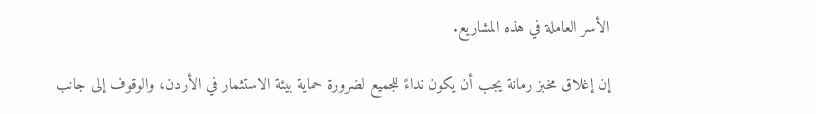الأسر العاملة في هذه المشاريع.

إن إغلاق مخبز رمانة يجب أن يكون نداءً للجميع لضرورة حماية بيئة الاستثمار في الأردن، والوقوف إلى جانب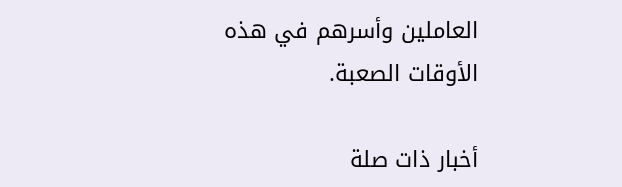العاملين وأسرهم في هذه الأوقات الصعبة.

أخبار ذات صلة